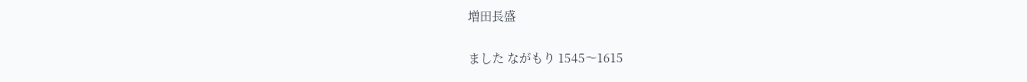増田長盛

ました ながもり 1545〜1615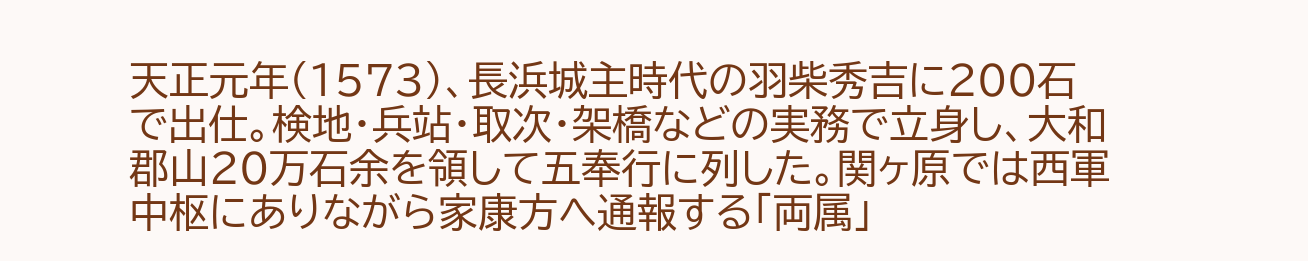天正元年(1573)、長浜城主時代の羽柴秀吉に200石で出仕。検地・兵站・取次・架橋などの実務で立身し、大和郡山20万石余を領して五奉行に列した。関ヶ原では西軍中枢にありながら家康方へ通報する「両属」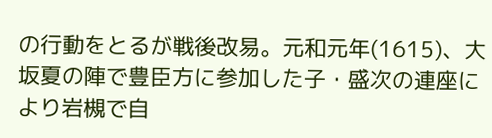の行動をとるが戦後改易。元和元年(1615)、大坂夏の陣で豊臣方に参加した子・盛次の連座により岩槻で自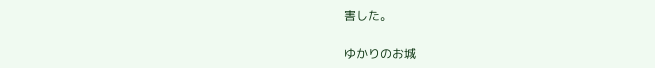害した。

ゆかりのお城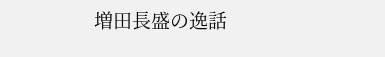増田長盛の逸話